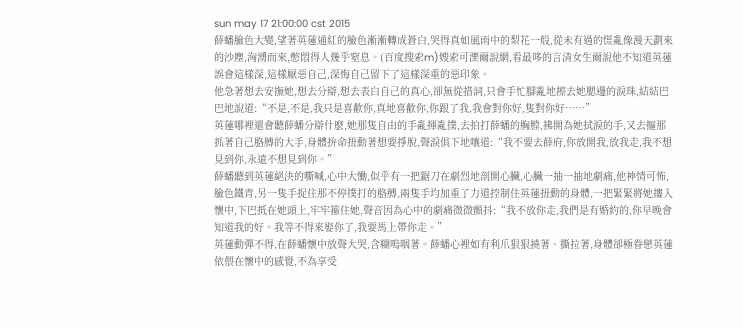sun may 17 21:00:00 cst 2015
薛蟠臉色大變,望著英蓮通紅的臉色漸漸轉成蒼白,哭得真如風雨中的梨花一般,從未有過的慌亂像漫天劃來的沙塵,洶湧而來,憋悶得人幾乎窒息。(百度搜索m)嫂索可濼爾說網,看最哆的言清女生爾說他不知道英蓮誤會這樣深,這樣厭惡自己,深悔自己留下了這樣深重的惡印象。
他急著想去安撫她,想去分辯,想去表白自己的真心,卻無從措詞,只會手忙腳亂地擦去她腮邊的淚珠,結結巴巴地說道:“不是,不是,我只是喜歡你,真地喜歡你,你跟了我,我會對你好,隻對你好……”
英蓮哪裡還會聽薛蟠分辯什麽,她那隻自由的手亂揮亂撲,去拍打薛蟠的胸膛,拂開為她拭淚的手,又去摳那抓著自己胳膊的大手,身體拚命扭動著想要掙脫,聲淚俱下地嚷道:“我不要去薛府,你放開我,放我走,我不想見到你,永遠不想見到你。”
薛蟠聽到英蓮絕決的嘶喊,心中大慟,似乎有一把鋸刀在劇烈地剖開心臟,心臟一抽一抽地劇痛,他神情可怖,臉色鐵青,另一隻手捉住那不停撲打的胳膊,兩隻手均加重了力道控制住英蓮扭動的身體,一把緊緊將她摟入懷中,下巴抵在她頭上,牢牢箍住她,聲音因為心中的劇痛微微顫抖:“我不放你走,我們是有婚約的,你早晚會知道我的好。我等不得來娶你了,我要馬上帶你走。”
英蓮動彈不得,在薛蟠懷中放聲大哭,含糊嗚咽著。薛蟠心裡如有利爪狠狠撓著、撕拉著,身體卻極眷戀英蓮依偎在懷中的感覺,不為享受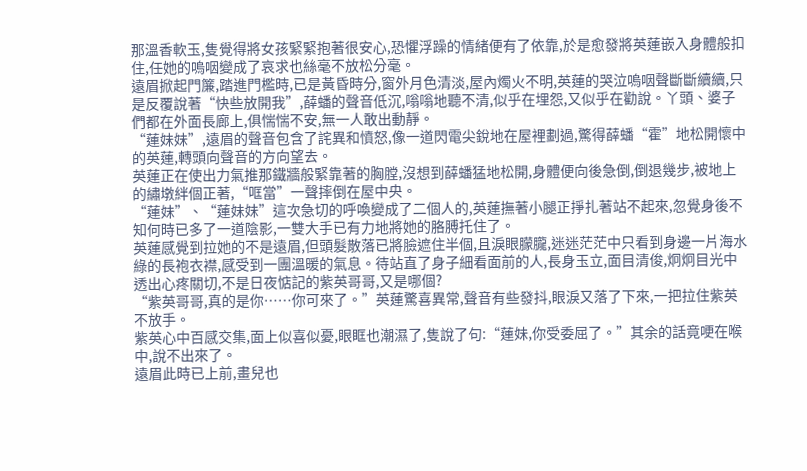那溫香軟玉,隻覺得將女孩緊緊抱著很安心,恐懼浮躁的情緒便有了依靠,於是愈發將英蓮嵌入身體般扣住,任她的嗚咽變成了哀求也絲毫不放松分毫。
遠眉掀起門簾,踏進門檻時,已是黃昏時分,窗外月色清淡,屋內燭火不明,英蓮的哭泣嗚咽聲斷斷續續,只是反覆說著“快些放開我”,薛蟠的聲音低沉,嗡嗡地聽不清,似乎在埋怨,又似乎在勸說。丫頭、婆子們都在外面長廊上,俱惴惴不安,無一人敢出動靜。
“蓮妹妹”,遠眉的聲音包含了詫異和憤怒,像一道閃電尖銳地在屋裡劃過,驚得薛蟠“霍”地松開懷中的英蓮,轉頭向聲音的方向望去。
英蓮正在使出力氣推那鐵牆般緊靠著的胸膛,沒想到薛蟠猛地松開,身體便向後急倒,倒退幾步,被地上的繡墩絆個正著,“哐當”一聲摔倒在屋中央。
“蓮妹”、“蓮妹妹”這次急切的呼喚變成了二個人的,英蓮撫著小腿正掙扎著站不起來,忽覺身後不知何時已多了一道陰影,一雙大手已有力地將她的胳膊托住了。
英蓮感覺到拉她的不是遠眉,但頭髮散落已將臉遮住半個,且淚眼朦朧,迷迷茫茫中只看到身邊一片海水綠的長袍衣襟,感受到一團溫暖的氣息。待站直了身子細看面前的人,長身玉立,面目清俊,炯炯目光中透出心疼關切,不是日夜惦記的紫英哥哥,又是哪個?
“紫英哥哥,真的是你……你可來了。”英蓮驚喜異常,聲音有些發抖,眼淚又落了下來,一把拉住紫英不放手。
紫英心中百感交集,面上似喜似憂,眼眶也潮濕了,隻說了句:“蓮妹,你受委屈了。”其余的話竟哽在喉中,說不出來了。
遠眉此時已上前,畫兒也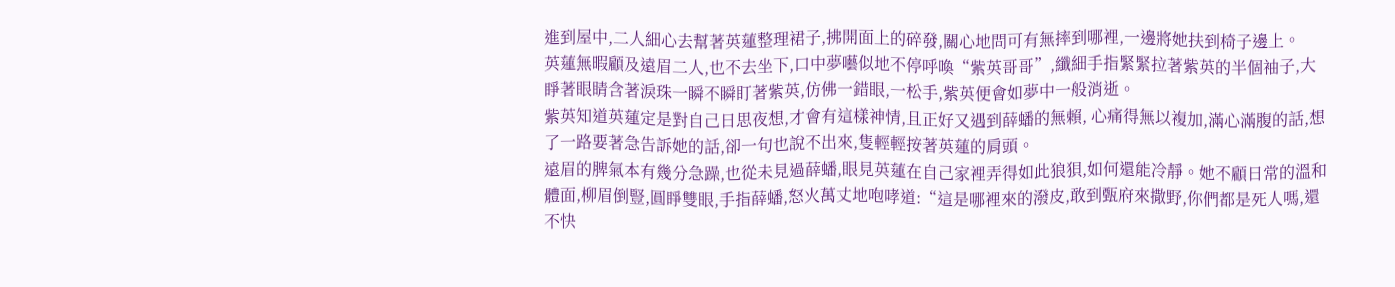進到屋中,二人細心去幫著英蓮整理裙子,拂開面上的碎發,關心地問可有無摔到哪裡,一邊將她扶到椅子邊上。
英蓮無暇顧及遠眉二人,也不去坐下,口中夢囈似地不停呼喚“紫英哥哥”,纖細手指緊緊拉著紫英的半個袖子,大睜著眼睛含著淚珠一瞬不瞬盯著紫英,仿佛一錯眼,一松手,紫英便會如夢中一般消逝。
紫英知道英蓮定是對自己日思夜想,才會有這樣神情,且正好又遇到薛蟠的無賴, 心痛得無以複加,滿心滿腹的話,想了一路要著急告訴她的話,卻一句也說不出來,隻輕輕按著英蓮的肩頭。
遠眉的脾氣本有幾分急躁,也從未見過薛蟠,眼見英蓮在自己家裡弄得如此狼狽,如何還能冷靜。她不顧日常的溫和體面,柳眉倒豎,圓睜雙眼,手指薛蟠,怒火萬丈地咆哮道:“這是哪裡來的潑皮,敢到甄府來撒野,你們都是死人嗎,還不快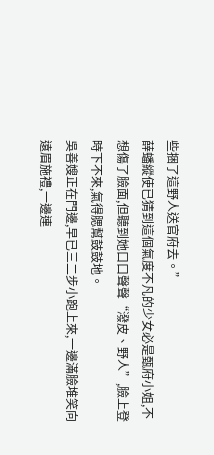些捆了這野人送官府去。”
薛蟠縱使已猜到這個氣度不凡的少女必是甄府小姐,不想傷了臉面,但聽到她口口聲聲“潑皮、野人”,臉上登時下不來,氣得腮幫鼓鼓地。
吳善嫂正在門邊,早已三二步小跑上來,一邊滿臉堆笑向遠眉施禮,一邊連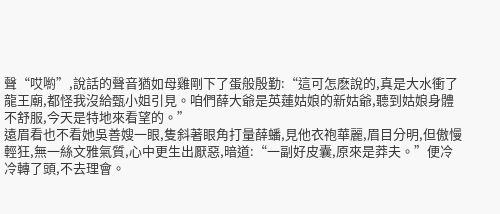聲“哎喲”,說話的聲音猶如母雞剛下了蛋般殷勤:“這可怎麽說的,真是大水衝了龍王廟,都怪我沒給甄小姐引見。咱們薛大爺是英蓮姑娘的新姑爺,聽到姑娘身體不舒服,今天是特地來看望的。”
遠眉看也不看她吳善嫂一眼,隻斜著眼角打量薛蟠,見他衣袍華麗,眉目分明,但傲慢輕狂,無一絲文雅氣質,心中更生出厭惡,暗道:“一副好皮囊,原來是莽夫。”便冷冷轉了頭,不去理會。